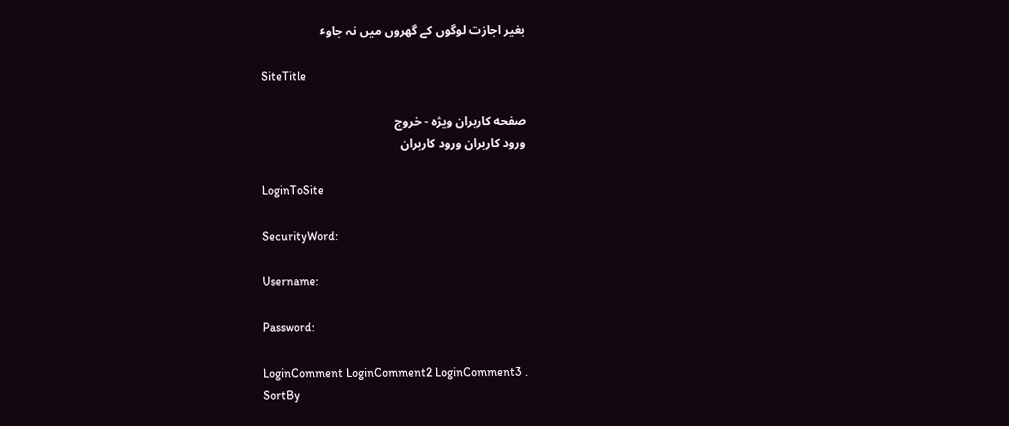بغیر اجازت لوگوں کے گھروں میں نہ جاوٴ

SiteTitle

صفحه کاربران ویژه - خروج
ورود کاربران ورود کاربران

LoginToSite

SecurityWord:

Username:

Password:

LoginComment LoginComment2 LoginComment3 .
SortBy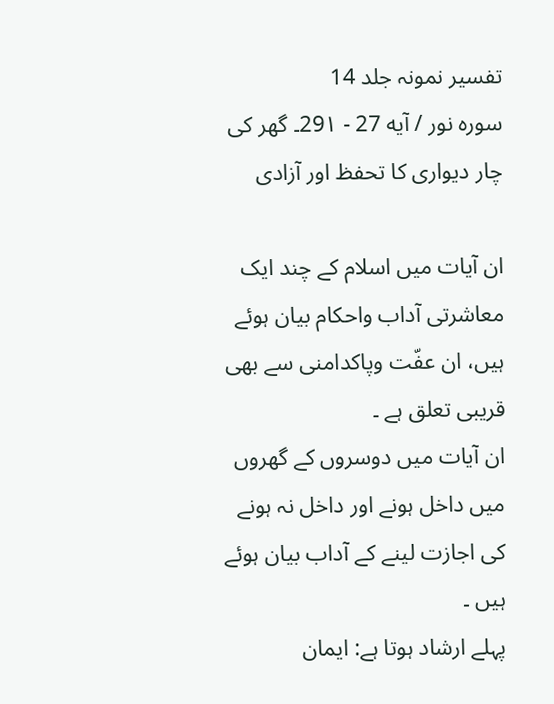تفسیر نمونہ جلد 14
سوره نور / آیه 27 - 29۱۔ گھر کی چار دیواری کا تحفظ اور آزادی

ان آیات میں اسلام کے چند ایک معاشرتی آداب واحکام بیان ہوئے ہیں، ان عفّت وپاکدامنی سے بھی قریبی تعلق ہے ۔
ان آیات میں دوسروں کے گھروں میں داخل ہونے اور داخل نہ ہونے کی اجازت لینے کے آداب بیان ہوئے ہیں ۔
پہلے ارشاد ہوتا ہے: ایمان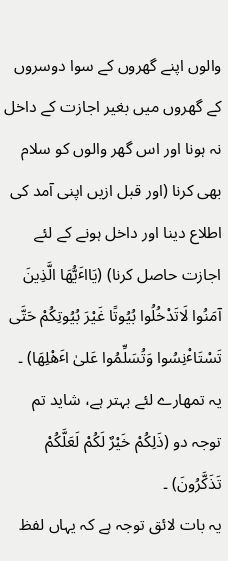والوں اپنے گھروں کے سوا دوسروں کے گھروں میں بغیر اجازت کے داخل نہ ہونا اور اس گھر والوں کو سلام بھی کرنا (اور قبل ازیں اپنی آمد کی اطلاع دینا اور داخل ہونے کے لئے اجازت حاصل کرنا) (یَااٴَیُّھَا الَّذِینَ آمَنُوا لَاتَدْخُلُوا بُیُوتًا غَیْرَ بُیُوتِکُمْ حَتَّی تَسْتَاٴْنِسُوا وَتُسَلِّمُوا عَلیٰ اٴَھْلِھَا) ۔
یہ تمھارے لئے بہتر ہے، شاید تم توجہ دو (ذَلِکُمْ خَیْرٌ لَکُمْ لَعَلَّکُمْ تَذَکَّرُونَ) ۔
یہ بات لائق توجہ ہے کہ یہاں لفظ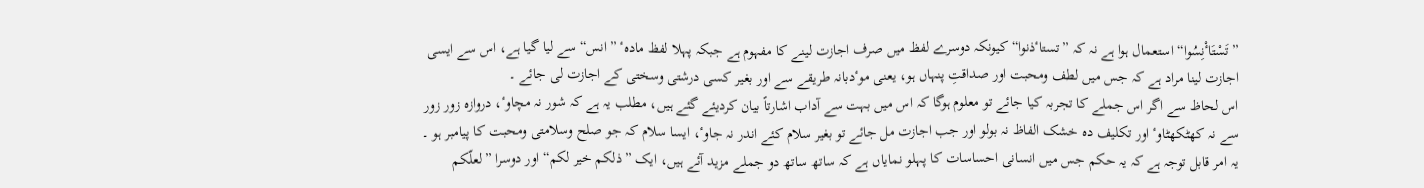”تَسْتَاٴْنِسُوا“ استعمال ہوا ہے نہ کہ ”تستاٴذنوا“ کیونکہ دوسرے لفظ میں صرف اجازت لینے کا مفہوم ہے جبکہ پہلا لفظ مادہٴ ”انس“ سے لیا گیا ہے، اس سے ایسی اجازت لینا مراد ہے کہ جس میں لطف ومحبت اور صداقتِ پنہاں ہو، یعنی موٴدبانہ طریقے سے اور بغیر کسی درشتی وسختی کے اجازت لی جائے ۔
اس لحاظ سے اگر اس جملے کا تجربہ کیا جائے تو معلوم ہوگا کہ اس میں بہت سے آداب اشارتاً بیان کردیئے گئے ہیں، مطلب یہ ہے کہ شور نہ مچاوٴ، دروازہ زور زور سے نہ کھٹکھٹاوٴ اور تکلیف دہ خشک الفاظ نہ بولو اور جب اجازت مل جائے تو بغیر سلام کئے اندر نہ جاوٴ، ایسا سلام کہ جو صلح وسلامتی ومحبت کا پیامبر ہو ۔
یہ امر قابل توجہ ہے کہ یہ حکم جس میں انسانی احساسات کا پہلو نمایاں ہے کہ ساتھ ساتھ دو جملے مزید آئے ہیں، ایک ”ذلکم خیر لکم“ اور دوسرا ”لعلّکم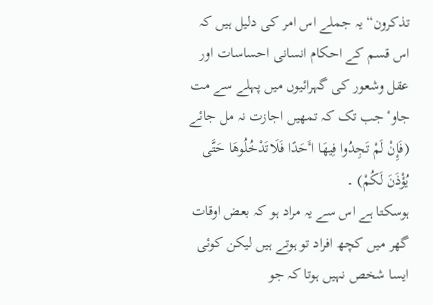تذکرون“ یہ جملے اس امر کی دلیل ہیں کہ اس قسم کے احکام انسانی احساسات اور عقل وشعور کی گہرائیوں میں پہلے سے مت جاوٴ جب تک کہ تمھیں اجازت نہ مل جائے (فَإِنْ لَمْ تَجِدُوا فِیھَا اٴَحَدًا فَلَاتَدْخُلُوھَا حَتَّی یُؤْذَنَ لَکُمْ) ۔
ہوسکتا ہے اس سے یہ مراد ہو کہ بعض اوقات گھر میں کچھ افراد تو ہوتے ہیں لیکن کوئی ایسا شخص نہیں ہوتا کہ جو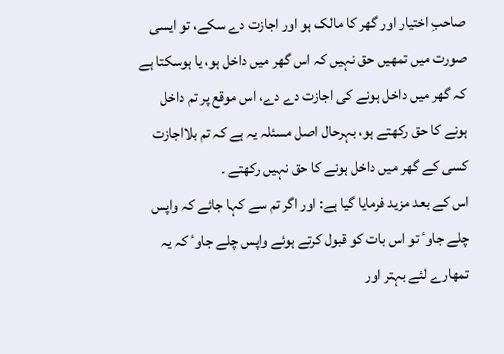صاحبِ اختیار اور گھر کا مالک ہو اور اجازت دے سکے، تو ایسی صورت میں تمھیں حق نہیں کہ اس گھر میں داخل ہو، یا ہوسکتا ہے کہ گھر میں داخل ہونے کی اجازت دے دے، اس موقع پر تم داخل ہونے کا حق رکھتے ہو، بہرحال اصل مسئلہ یہ ہے کہ تم بلااجازت کسی کے گھر میں داخل ہونے کا حق نہیں رکھتے ۔
اس کے بعد مزید فرمایا گیا ہے: اور اگر تم سے کہا جائے کہ واپس چلے جاوٴ تو اس بات کو قبول کرتے ہوئے واپس چلے جاوٴ کہ یہ تمھارے لئے بہتر اور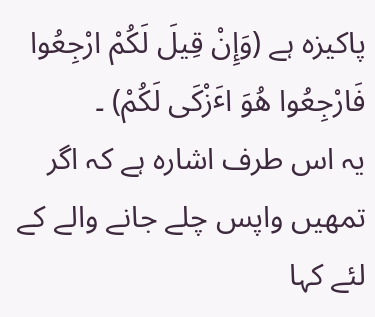پاکیزہ ہے (وَإِنْ قِیلَ لَکُمْ ارْجِعُوا فَارْجِعُوا ھُوَ اٴَزْکَی لَکُمْ) ۔
یہ اس طرف اشارہ ہے کہ اگر تمھیں واپس چلے جانے والے کے لئے کہا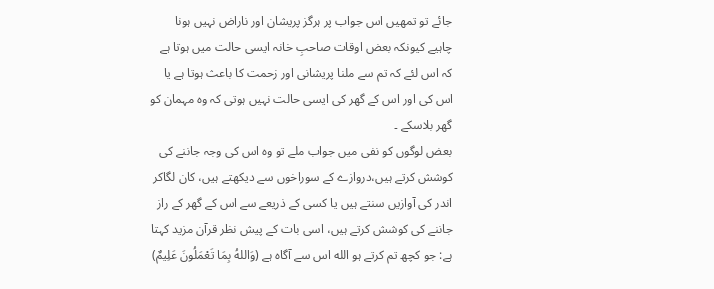جائے تو تمھیں اس جواب پر ہرگز پریشان اور ناراض نہیں ہونا چاہیے کیونکہ بعض اوقات صاحبِ خانہ ایسی حالت میں ہوتا ہے کہ اس لئے کہ تم سے ملنا پریشانی اور زحمت کا باعث ہوتا ہے یا اس کی اور اس کے گھر کی ایسی حالت نہیں ہوتی کہ وہ مہمان کو گھر بلاسکے ۔
بعض لوگوں کو نفی میں جواب ملے تو وہ اس کی وجہ جاننے کی کوشش کرتے ہیں،دروازے کے سوراخوں سے دیکھتے ہیں، کان لگاکر اندر کی آوازیں سنتے ہیں یا کسی کے ذریعے سے اس کے گھر کے راز جاننے کی کوشش کرتے ہیں، اسی بات کے پیش نظر قرآن مزید کہتا ہے: جو کچھ تم کرتے ہو الله اس سے آگاہ ہے (وَاللهُ بِمَا تَعْمَلُونَ عَلِیمٌ)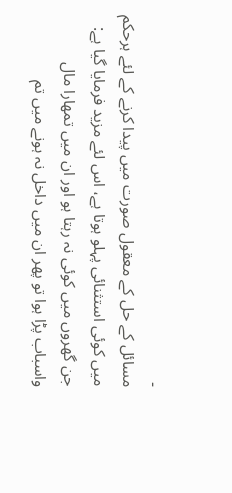۔
مسائل کے حل کے معقول صورت میں پیدا کرنے کے لئے ہرحکم میں کوئی استثنائی پہلو ہوتا ہے، اس لئے مزید فرمایا گیا ہے: جن گھروں میں کوئی نہ رہتا ہو اور ان میں تمھارا مال واسباب پڑا ہوا تو پھر ان میں داخل نہ ہونے میں تم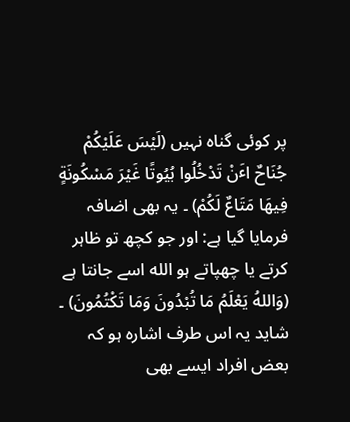پر کوئی گناہ نہیں (لَیْسَ عَلَیْکُمْ جُنَاحٌ اٴَنْ تَدْخُلُوا بُیُوتًا غَیْرَ مَسْکُونَةٍ فِیھَا مَتَاعٌ لَکُمْ) ۔ یہ بھی اضافہ فرمایا گیا ہے: اور جو کچھ تو ظاہر کرتے یا چھپاتے ہو الله اسے جانتا ہے (وَاللهُ یَعْلَمُ مَا تُبْدُونَ وَمَا تَکْتُمُونَ) ۔
شاید یہ اس طرف اشارہ ہو کہ بعض افراد ایسے بھی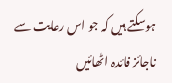ہوسکتے ہیں کہ جو اس رعایت سے ناجائز فائدہ اٹھائیں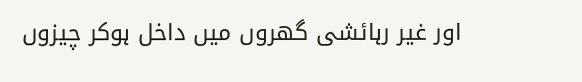اور غیر رہائشی گھروں میں داخل ہوکر چیزوں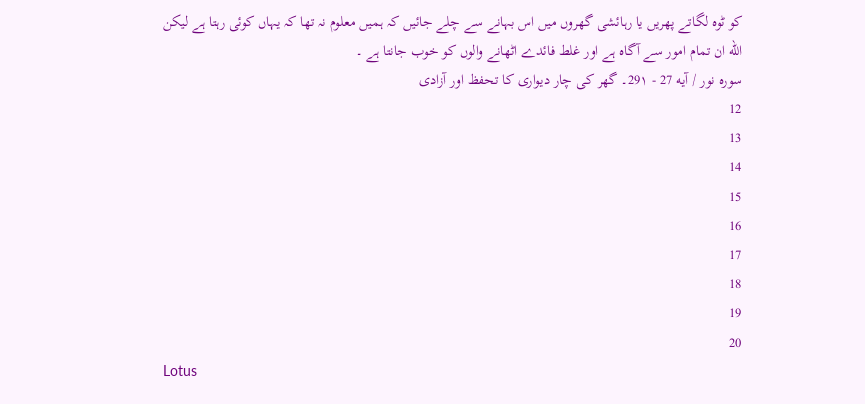کو ٹوہ لگاتے پھریں یا رہائشی گھروں میں اس بہانے سے چلے جائیں کہ ہمیں معلوم نہ تھا کہ یہاں کوئی رہتا ہے لیکن الله ان تمام امور سے آگاہ ہے اور غلط فائدے اٹھانے والوں کو خوب جانتا ہے ۔
سوره نور / آیه 27 - 29۱۔ گھر کی چار دیواری کا تحفظ اور آزادی
12
13
14
15
16
17
18
19
20
Lotus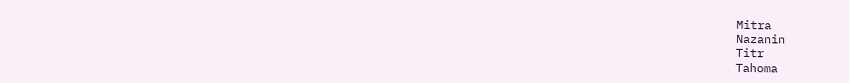Mitra
Nazanin
Titr
Tahoma